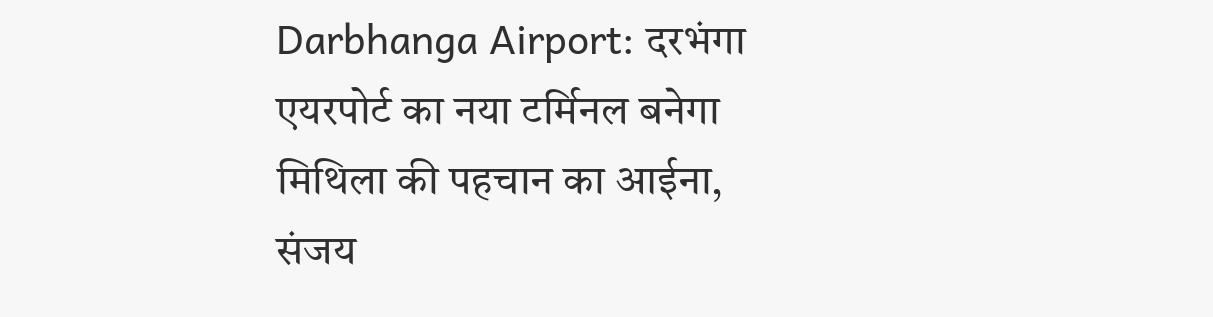Darbhanga Airport: दरभंगा एयरपोर्ट का नया टर्मिनल बनेगा मिथिला की पहचान का आईना, संजय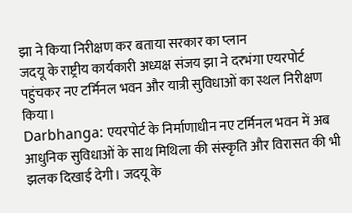झा ने किया निरीक्षण कर बताया सरकार का प्लान
जदयू के राष्ट्रीय कार्यकारी अध्यक्ष संजय झा ने दरभंगा एयरपोर्ट पहुंचकर नए टर्मिनल भवन और यात्री सुविधाओं का स्थल निरीक्षण किया।
Darbhanga: एयरपोर्ट के निर्माणाधीन नए टर्मिनल भवन में अब आधुनिक सुविधाओं के साथ मिथिला की संस्कृति और विरासत की भी झलक दिखाई देगी। जदयू के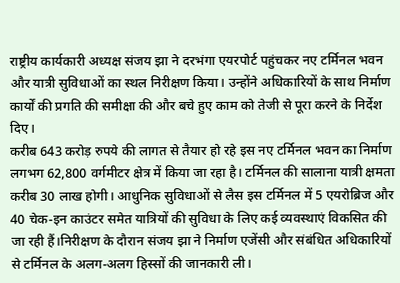राष्ट्रीय कार्यकारी अध्यक्ष संजय झा ने दरभंगा एयरपोर्ट पहुंचकर नए टर्मिनल भवन और यात्री सुविधाओं का स्थल निरीक्षण किया। उन्होंने अधिकारियों के साथ निर्माण कार्यों की प्रगति की समीक्षा की और बचे हुए काम को तेजी से पूरा करने के निर्देश दिए।
करीब 643 करोड़ रुपये की लागत से तैयार हो रहे इस नए टर्मिनल भवन का निर्माण लगभग 62,800 वर्गमीटर क्षेत्र में किया जा रहा है। टर्मिनल की सालाना यात्री क्षमता करीब 30 लाख होगी। आधुनिक सुविधाओं से लैस इस टर्मिनल में 5 एयरोब्रिज और 40 चेक-इन काउंटर समेत यात्रियों की सुविधा के लिए कई व्यवस्थाएं विकसित की जा रही हैं।निरीक्षण के दौरान संजय झा ने निर्माण एजेंसी और संबंधित अधिकारियों से टर्मिनल के अलग-अलग हिस्सों की जानकारी ली।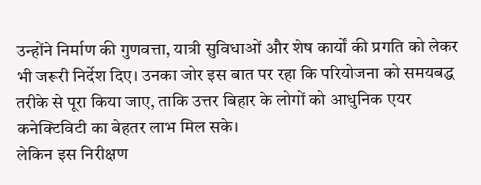उन्होंने निर्माण की गुणवत्ता, यात्री सुविधाओं और शेष कार्यों की प्रगति को लेकर भी जरूरी निर्देश दिए। उनका जोर इस बात पर रहा कि परियोजना को समयबद्ध तरीके से पूरा किया जाए, ताकि उत्तर बिहार के लोगों को आधुनिक एयर कनेक्टिविटी का बेहतर लाभ मिल सके।
लेकिन इस निरीक्षण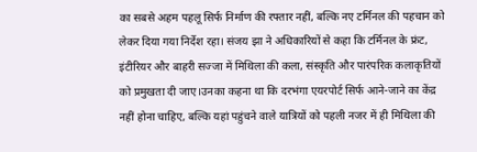का सबसे अहम पहलू सिर्फ निर्माण की रफ्तार नहीं, बल्कि नए टर्मिनल की पहचान को लेकर दिया गया निर्देश रहा। संजय झा ने अधिकारियों से कहा कि टर्मिनल के फ्रंट, इंटीरियर और बाहरी सज्जा में मिथिला की कला, संस्कृति और पारंपरिक कलाकृतियों को प्रमुखता दी जाए।उनका कहना था कि दरभंगा एयरपोर्ट सिर्फ आने-जाने का केंद्र नहीं होना चाहिए, बल्कि यहां पहुंचने वाले यात्रियों को पहली नजर में ही मिथिला की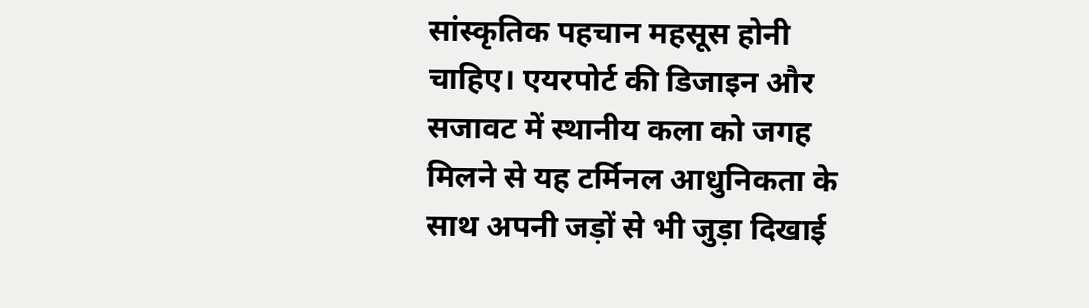सांस्कृतिक पहचान महसूस होनी चाहिए। एयरपोर्ट की डिजाइन और सजावट में स्थानीय कला को जगह मिलने से यह टर्मिनल आधुनिकता के साथ अपनी जड़ों से भी जुड़ा दिखाई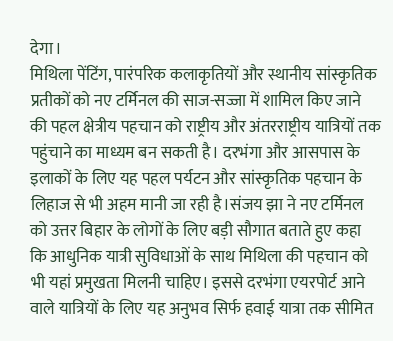देगा।
मिथिला पेंटिंग, पारंपरिक कलाकृतियों और स्थानीय सांस्कृतिक प्रतीकों को नए टर्मिनल की साज-सज्जा में शामिल किए जाने की पहल क्षेत्रीय पहचान को राष्ट्रीय और अंतरराष्ट्रीय यात्रियों तक पहुंचाने का माध्यम बन सकती है। दरभंगा और आसपास के इलाकों के लिए यह पहल पर्यटन और सांस्कृतिक पहचान के लिहाज से भी अहम मानी जा रही है।संजय झा ने नए टर्मिनल को उत्तर बिहार के लोगों के लिए बड़ी सौगात बताते हुए कहा कि आधुनिक यात्री सुविधाओं के साथ मिथिला की पहचान को भी यहां प्रमुखता मिलनी चाहिए। इससे दरभंगा एयरपोर्ट आने वाले यात्रियों के लिए यह अनुभव सिर्फ हवाई यात्रा तक सीमित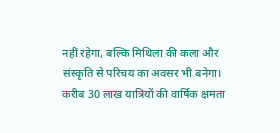नहीं रहेगा, बल्कि मिथिला की कला और संस्कृति से परिचय का अवसर भी बनेगा।
करीब 30 लाख यात्रियों की वार्षिक क्षमता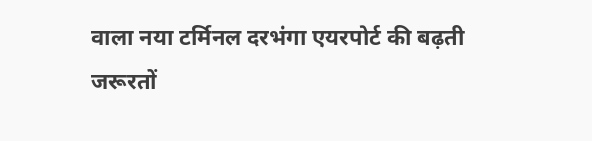वाला नया टर्मिनल दरभंगा एयरपोर्ट की बढ़ती जरूरतों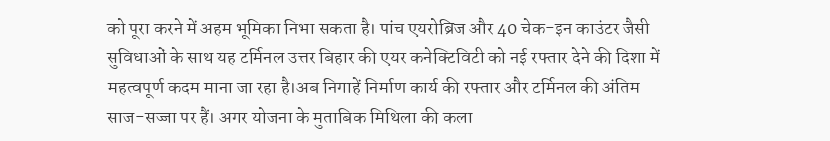को पूरा करने में अहम भूमिका निभा सकता है। पांच एयरोब्रिज और 40 चेक-इन काउंटर जैसी सुविधाओं के साथ यह टर्मिनल उत्तर बिहार की एयर कनेक्टिविटी को नई रफ्तार देने की दिशा में महत्वपूर्ण कदम माना जा रहा है।अब निगाहें निर्माण कार्य की रफ्तार और टर्मिनल की अंतिम साज-सज्जा पर हैं। अगर योजना के मुताबिक मिथिला की कला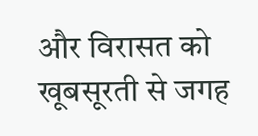और विरासत को खूबसूरती से जगह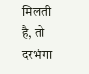मिलती है, तो दरभंगा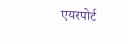एयरपोर्ट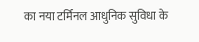का नया टर्मिनल आधुनिक सुविधा के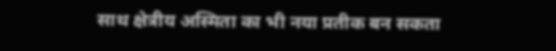साथ क्षेत्रीय अस्मिता का भी नया प्रतीक बन सकता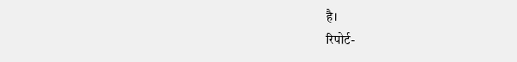है।
रिपोर्ट-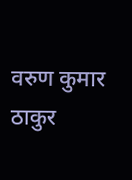वरुण कुमार ठाकुर